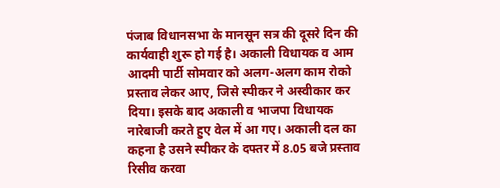पंजाब विधानसभा के मानसून सत्र की दूसरे दिन की कार्यवाही शुरू हो गई है। अकाली विधायक व आम आदमी पार्टी सोमवार को अलग-अलग काम रोको प्रस्ताव लेकर आए, जिसे स्पीकर ने अस्वीकार कर दिया। इसके बाद अकाली व भाजपा विधायक नारेबाजी करते हुए वेल में आ गए। अकाली दल का कहना है उसने स्पीकर के दफ्तर में 8.05 बजे प्रस्ताव रिसीव करवा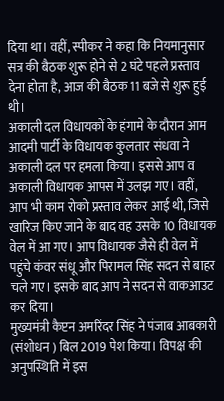दिया था। वहीं, स्पीकर ने कहा कि नियमानुसार सत्र की बैठक शुरू होने से 2 घंटे पहले प्रस्ताव देना होता है, आज की बैठक 11 बजे से शुरू हुई थी।
अकाली दल विधायकों के हंगामे के दौरान आम आदमी पार्टी के विधायक कुलतार संधवा ने अकाली दल पर हमला किया। इससे आप व अकाली विधायक आपस में उलझ गए। वहीं, आप भी काम रोको प्रस्ताव लेकर आई थी, जिसे खारिज किए जाने के बाद वह उसके 10 विधायक वेल में आ गए। आप विधायक जैसे ही वेल में पहुंचे कंवर संधू और पिरामल सिंह सदन से बाहर चले गए। इसके बाद आप ने सदन से वाकआउट कर दिया।
मुख्यमंत्री कैप्टन अमरिंदर सिंह ने पंजाब आबकारी (संशोधन ) बिल 2019 पेश किया। विपक्ष की अनुपस्थिति में इस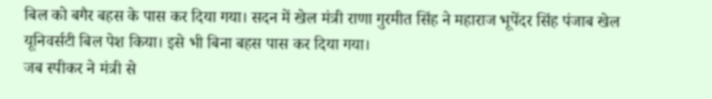बिल को बगैर बहस के पास कर दिया गया। सदन में खेल मंत्री राणा गुरमीत सिंह ने महाराज भूपेंदर सिंह पंजाब खेल यूनिवर्सटी बिल पेश किया। इसे भी बिना बहस पास कर दिया गया।
जब स्पीकर ने मंत्री से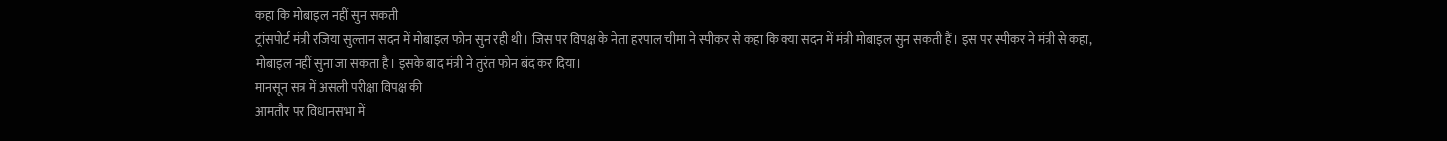कहा कि मोबाइल नहीं सुन सकती
ट्रांसपोर्ट मंत्री रजिया सुल्तान सदन में मोबाइल फोन सुन रही थी। जिस पर विपक्ष के नेता हरपाल चीमा ने स्पीकर से कहा कि क्या सदन में मंत्री मोबाइल सुन सकती हैं। इस पर स्पीकर ने मंत्री से कहा, मोबाइल नहीं सुना जा सकता है। इसके बाद मंत्री ने तुरंत फोन बंद कर दिया।
मानसून सत्र में असली परीक्षा विपक्ष की
आमतौर पर विधानसभा में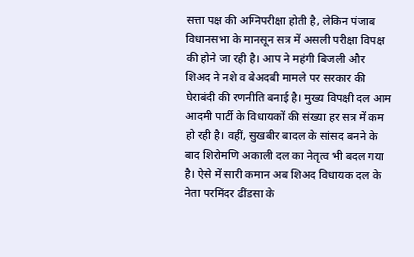सत्ता पक्ष की अग्निपरीक्षा होती है, लेकिन पंजाब विधानसभा के मानसून सत्र में असली परीक्षा विपक्ष की होने जा रही है। आप ने महंगी बिजली और शिअद ने नशे व बेअदबी मामले पर सरकार की घेराबंदी की रणनीति बनाई है। मुख्य विपक्षी दल आम आदमी पार्टी के विधायकों की संख्या हर सत्र में कम हो रही है। वहीं, सुखबीर बादल के सांसद बनने के बाद शिरोमणि अकाली दल का नेतृत्व भी बदल गया है। ऐसे में सारी कमान अब शिअद विधायक दल के नेता परमिंदर ढींडसा के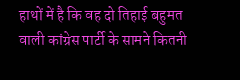हाथों में है कि वह दो तिहाई बहुमत वाली कांग्रेस पार्टी के सामने कितनी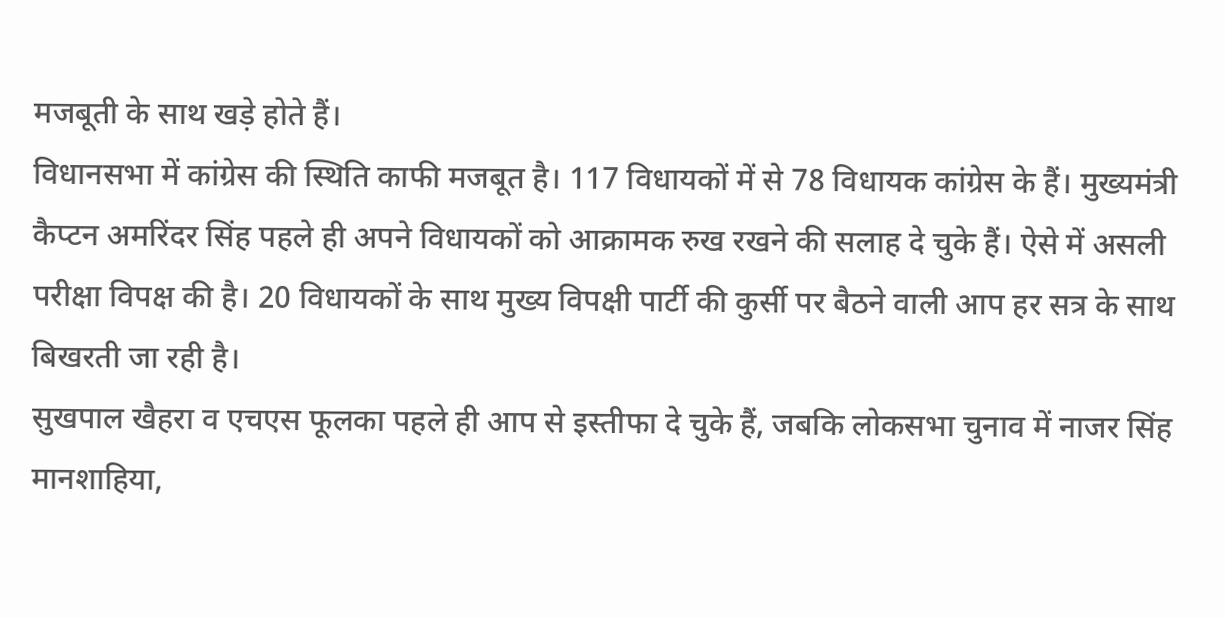मजबूती के साथ खड़े होते हैं।
विधानसभा में कांग्रेस की स्थिति काफी मजबूत है। 117 विधायकों में से 78 विधायक कांग्रेस के हैं। मुख्यमंत्री कैप्टन अमरिंदर सिंह पहले ही अपने विधायकों को आक्रामक रुख रखने की सलाह दे चुके हैं। ऐसे में असली परीक्षा विपक्ष की है। 20 विधायकों के साथ मुख्य विपक्षी पार्टी की कुर्सी पर बैठने वाली आप हर सत्र के साथ बिखरती जा रही है।
सुखपाल खैहरा व एचएस फूलका पहले ही आप से इस्तीफा दे चुके हैं, जबकि लोकसभा चुनाव में नाजर सिंह मानशाहिया,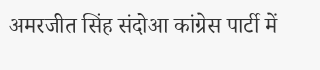अमरजीत सिंह संदोआ कांग्रेस पार्टी में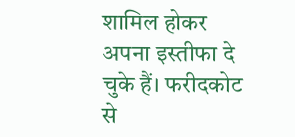शामिल होकर अपना इस्तीफा दे चुके हैं। फरीदकोट से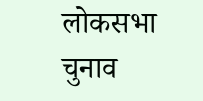लोकसभा चुनाव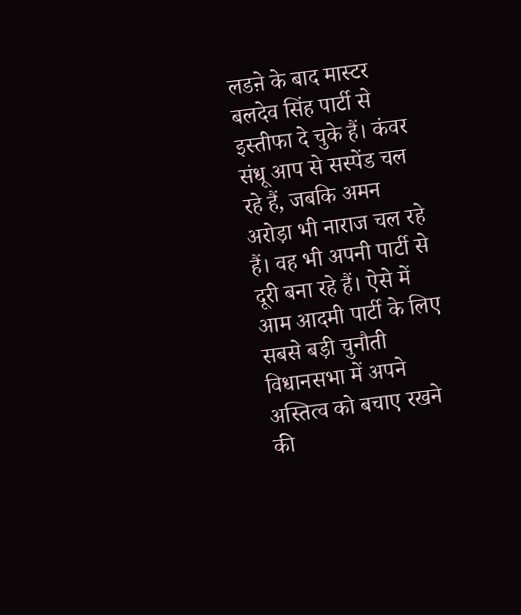लडऩे के बाद मास्टर बलदेव सिंह पार्टी से इस्तीफा दे चुके हैं। कंवर संधू आप से सस्पेंड चल रहे हैं, जबकि अमन अरोड़ा भी नाराज चल रहे हैं। वह भी अपनी पार्टी से दूरी बना रहे हैं। ऐसे में आम आदमी पार्टी के लिए सबसे बड़ी चुनौती विधानसभा में अपने अस्तित्व को बचाए रखने की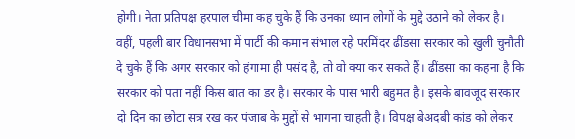होगी। नेता प्रतिपक्ष हरपाल चीमा कह चुके हैं कि उनका ध्यान लोगों के मुद्दे उठाने को लेकर है।
वहीं, पहली बार विधानसभा में पार्टी की कमान संभाल रहे परमिंदर ढींडसा सरकार को खुली चुनौती दे चुके हैं कि अगर सरकार को हंगामा ही पसंद है, तो वो क्या कर सकते हैं। ढींडसा का कहना है कि सरकार को पता नहीं किस बात का डर है। सरकार के पास भारी बहुमत है। इसके बावजूद सरकार दो दिन का छोटा सत्र रख कर पंजाब के मुद्दों से भागना चाहती है। विपक्ष बेअदबी कांड को लेकर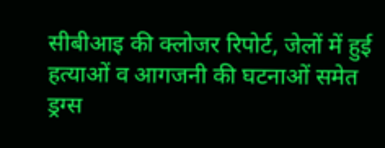सीबीआइ की क्लोजर रिपोर्ट, जेलों में हुई हत्याओं व आगजनी की घटनाओं समेत ड्रग्स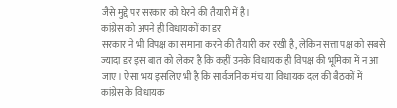जैसे मुद्दे पर सरकार को घेरने की तैयारी में है।
कांग्रेस को अपने ही विधायकों का डर
सरकार ने भी विपक्ष का समाना करने की तैयारी कर रखी है, लेकिन सत्ता पक्ष को सबसे ज्यादा डर इस बात को लेकर है कि कहीं उनके विधायक ही विपक्ष की भूमिका में न आ जाए। ऐसा भय इसलिए भी है कि सार्वजनिक मंच या विधायक दल की बैठकों में कांग्रेस के विधायक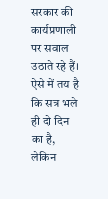सरकार की कार्यप्रणाली पर सवाल उठाते रहे हैं। ऐसे में तय है कि सत्र भले ही दो दिन का है, लेकिन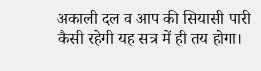अकाली दल व आप की सियासी पारी कैसी रहेगी यह सत्र में ही तय होगा।